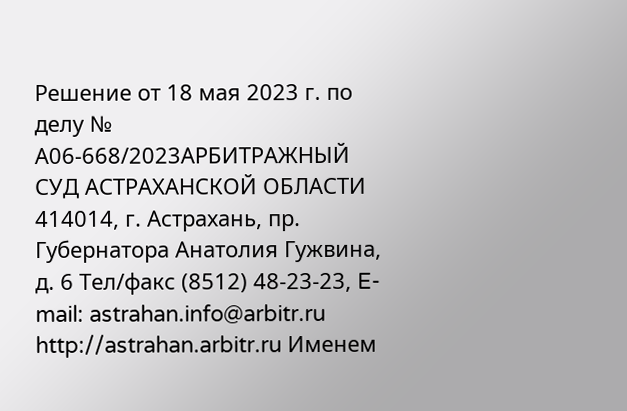Решение от 18 мая 2023 г. по делу № А06-668/2023АРБИТРАЖНЫЙ СУД АСТРАХАНСКОЙ ОБЛАСТИ 414014, г. Астрахань, пр. Губернатора Анатолия Гужвина, д. 6 Тел/факс (8512) 48-23-23, E-mail: astrahan.info@arbitr.ru http://astrahan.arbitr.ru Именем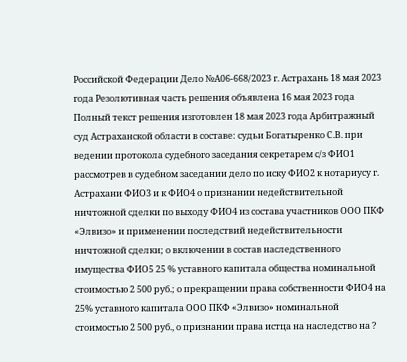Российской Федерации Дело №А06-668/2023 г. Астрахань 18 мая 2023 года Резолютивная часть решения объявлена 16 мая 2023 года Полный текст решения изготовлен 18 мая 2023 года Арбитражный суд Астраханской области в составе: судьи Богатыренко С.В. при ведении протокола судебного заседания секретарем с/з ФИО1 рассмотрев в судебном заседании дело по иску ФИО2 к нотариусу г. Астрахани ФИО3 и к ФИО4 о признании недействительной ничтожной сделки по выходу ФИО4 из состава участников ООО ПКФ «Элвизо» и применении последствий недействительности ничтожной сделки; о включении в состав наследственного имущества ФИО5 25 % уставного капитала общества номинальной стоимостью 2 500 руб.; о прекращении права собственности ФИО4 на 25% уставного капитала ООО ПКФ «Элвизо» номинальной стоимостью 2 500 руб., о признании права истца на наследство на ?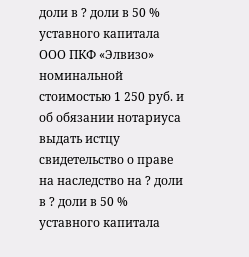доли в ? доли в 50 % уставного капитала ООО ПКФ «Элвизо» номинальной стоимостью 1 250 руб. и об обязании нотариуса выдать истцу свидетельство о праве на наследство на ? доли в ? доли в 50 % уставного капитала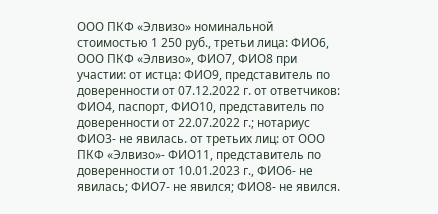ООО ПКФ «Элвизо» номинальной стоимостью 1 250 руб., третьи лица: ФИО6, ООО ПКФ «Элвизо», ФИО7, ФИО8 при участии: от истца: ФИО9, представитель по доверенности от 07.12.2022 г. от ответчиков: ФИО4, паспорт, ФИО10, представитель по доверенности от 22.07.2022 г.; нотариус ФИО3- не явилась. от третьих лиц: от ООО ПКФ «Элвизо»- ФИО11, представитель по доверенности от 10.01.2023 г., ФИО6- не явилась; ФИО7- не явился; ФИО8- не явился.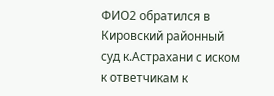ФИО2 обратился в Кировский районный суд к.Астрахани с иском к ответчикам к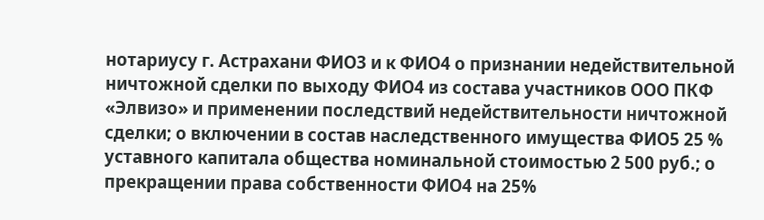нотариусу г. Астрахани ФИО3 и к ФИО4 о признании недействительной ничтожной сделки по выходу ФИО4 из состава участников ООО ПКФ «Элвизо» и применении последствий недействительности ничтожной сделки; о включении в состав наследственного имущества ФИО5 25 % уставного капитала общества номинальной стоимостью 2 500 руб.; о прекращении права собственности ФИО4 на 25%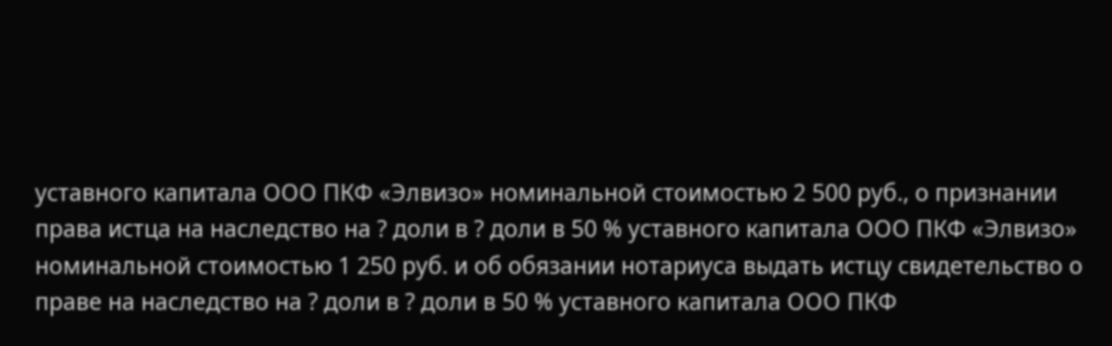уставного капитала ООО ПКФ «Элвизо» номинальной стоимостью 2 500 руб., о признании права истца на наследство на ? доли в ? доли в 50 % уставного капитала ООО ПКФ «Элвизо» номинальной стоимостью 1 250 руб. и об обязании нотариуса выдать истцу свидетельство о праве на наследство на ? доли в ? доли в 50 % уставного капитала ООО ПКФ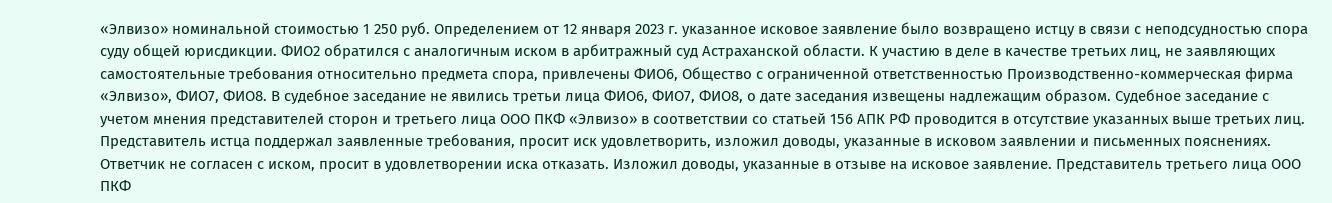«Элвизо» номинальной стоимостью 1 250 руб. Определением от 12 января 2023 г. указанное исковое заявление было возвращено истцу в связи с неподсудностью спора суду общей юрисдикции. ФИО2 обратился с аналогичным иском в арбитражный суд Астраханской области. К участию в деле в качестве третьих лиц, не заявляющих самостоятельные требования относительно предмета спора, привлечены ФИО6, Общество с ограниченной ответственностью Производственно-коммерческая фирма «Элвизо», ФИО7, ФИО8. В судебное заседание не явились третьи лица ФИО6, ФИО7, ФИО8, о дате заседания извещены надлежащим образом. Судебное заседание с учетом мнения представителей сторон и третьего лица ООО ПКФ «Элвизо» в соответствии со статьей 156 АПК РФ проводится в отсутствие указанных выше третьих лиц. Представитель истца поддержал заявленные требования, просит иск удовлетворить, изложил доводы, указанные в исковом заявлении и письменных пояснениях. Ответчик не согласен с иском, просит в удовлетворении иска отказать. Изложил доводы, указанные в отзыве на исковое заявление. Представитель третьего лица ООО ПКФ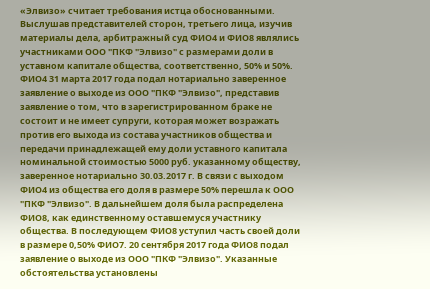«Элвизо» считает требования истца обоснованными. Выслушав представителей сторон, третьего лица, изучив материалы дела, арбитражный суд ФИО4 и ФИО8 являлись участниками ООО "ПКФ "Элвизо" с размерами доли в уставном капитале общества, соответственно, 50% и 50%. ФИО4 31 марта 2017 года подал нотариально заверенное заявление о выходе из ООО "ПКФ "Элвизо", представив заявление о том, что в зарегистрированном браке не состоит и не имеет супруги, которая может возражать против его выхода из состава участников общества и передачи принадлежащей ему доли уставного капитала номинальной стоимостью 5000 руб. указанному обществу, заверенное нотариально 30.03.2017 г. В связи с выходом ФИО4 из общества его доля в размере 50% перешла к ООО "ПКФ "Элвизо". В дальнейшем доля была распределена ФИО8, как единственному оставшемуся участнику общества. В последующем ФИО8 уступил часть своей доли в размере 0,50% ФИО7. 20 сентября 2017 года ФИО8 подал заявление о выходе из ООО "ПКФ "Элвизо". Указанные обстоятельства установлены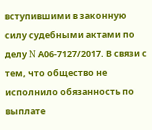вступившими в законную силу судебными актами по делу N А06-7127/2017. В связи с тем, что общество не исполнило обязанность по выплате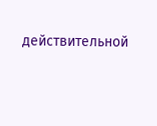действительной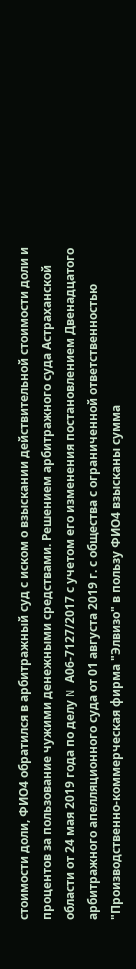стоимости доли, ФИО4 обратился в арбитражный суд с иском о взыскании действительной стоимости доли и процентов за пользование чужими денежными средствами. Решением арбитражного суда Астраханской области от 24 мая 2019 года по делу N А06-7127/2017 с учетом его изменения постановлением Двенадцатого арбитражного апелляционного суда от 01 августа 2019 г. с общества с ограниченной ответственностью "Производственно-коммерческая фирма "Элвизо" в пользу ФИО4 взысканы сумма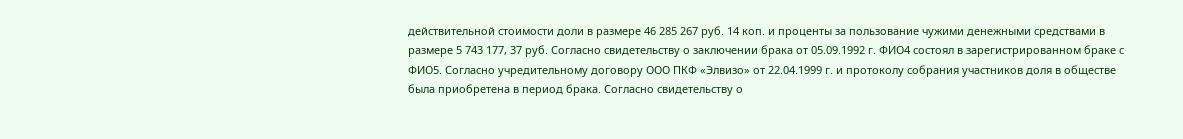действительной стоимости доли в размере 46 285 267 руб. 14 коп. и проценты за пользование чужими денежными средствами в размере 5 743 177, 37 руб. Согласно свидетельству о заключении брака от 05.09.1992 г. ФИО4 состоял в зарегистрированном браке с ФИО5. Согласно учредительному договору ООО ПКФ «Элвизо» от 22.04.1999 г. и протоколу собрания участников доля в обществе была приобретена в период брака. Согласно свидетельству о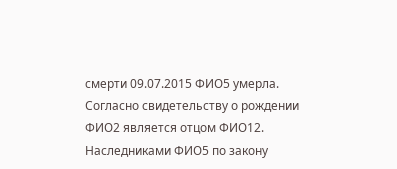смерти 09.07.2015 ФИО5 умерла. Согласно свидетельству о рождении ФИО2 является отцом ФИО12. Наследниками ФИО5 по закону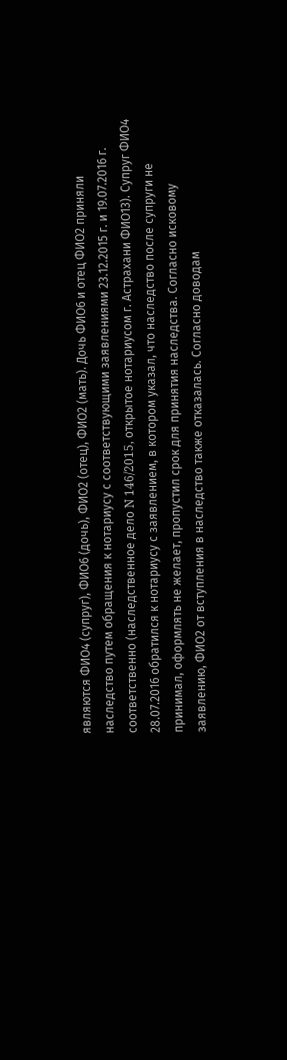являются ФИО4 (супруг), ФИО6 (дочь), ФИО2 (отец), ФИО2 (мать). Дочь ФИО6 и отец ФИО2 приняли наследство путем обращения к нотариусу с соответствующими заявлениями 23.12.2015 г. и 19.07.2016 г. соответственно (наследственное дело N 146/2015, открытое нотариусом г. Астрахани ФИО13). Супруг ФИО4 28.07.2016 обратился к нотариусу с заявлением, в котором указал, что наследство после супруги не принимал, оформлять не желает, пропустил срок для принятия наследства. Согласно исковому заявлению, ФИО2 от вступления в наследство также отказалась. Согласно доводам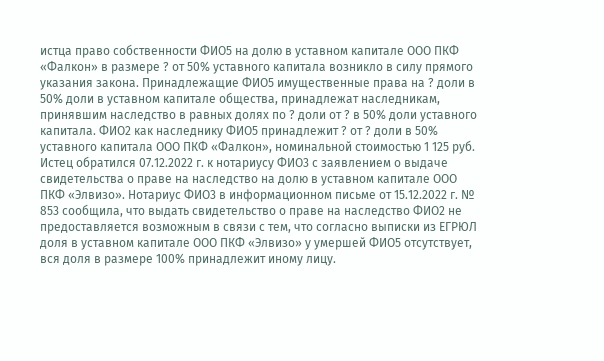истца право собственности ФИО5 на долю в уставном капитале ООО ПКФ «Фалкон» в размере ? от 50% уставного капитала возникло в силу прямого указания закона. Принадлежащие ФИО5 имущественные права на ? доли в 50% доли в уставном капитале общества, принадлежат наследникам, принявшим наследство в равных долях по ? доли от ? в 50% доли уставного капитала. ФИО2 как наследнику ФИО5 принадлежит ? от ? доли в 50% уставного капитала ООО ПКФ «Фалкон», номинальной стоимостью 1 125 руб. Истец обратился 07.12.2022 г. к нотариусу ФИО3 с заявлением о выдаче свидетельства о праве на наследство на долю в уставном капитале ООО ПКФ «Элвизо». Нотариус ФИО3 в информационном письме от 15.12.2022 г. № 853 сообщила, что выдать свидетельство о праве на наследство ФИО2 не предоставляется возможным в связи с тем, что согласно выписки из ЕГРЮЛ доля в уставном капитале ООО ПКФ «Элвизо» у умершей ФИО5 отсутствует, вся доля в размере 100% принадлежит иному лицу.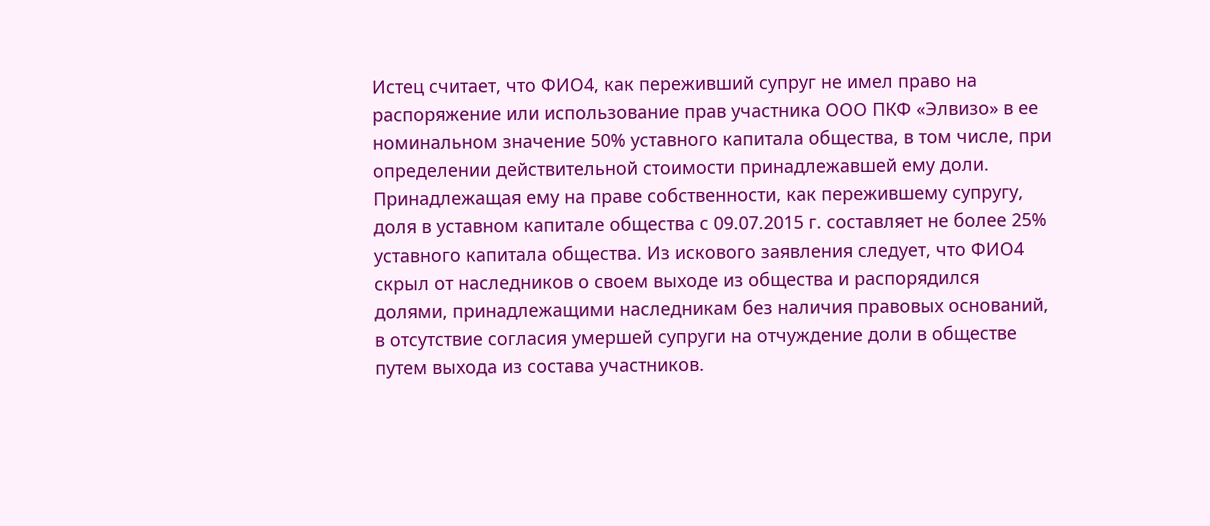Истец считает, что ФИО4, как переживший супруг не имел право на распоряжение или использование прав участника ООО ПКФ «Элвизо» в ее номинальном значение 50% уставного капитала общества, в том числе, при определении действительной стоимости принадлежавшей ему доли. Принадлежащая ему на праве собственности, как пережившему супругу, доля в уставном капитале общества с 09.07.2015 г. составляет не более 25% уставного капитала общества. Из искового заявления следует, что ФИО4 скрыл от наследников о своем выходе из общества и распорядился долями, принадлежащими наследникам без наличия правовых оснований, в отсутствие согласия умершей супруги на отчуждение доли в обществе путем выхода из состава участников.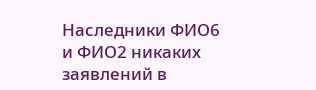Наследники ФИО6 и ФИО2 никаких заявлений в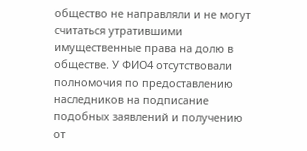общество не направляли и не могут считаться утратившими имущественные права на долю в обществе. У ФИО4 отсутствовали полномочия по предоставлению наследников на подписание подобных заявлений и получению от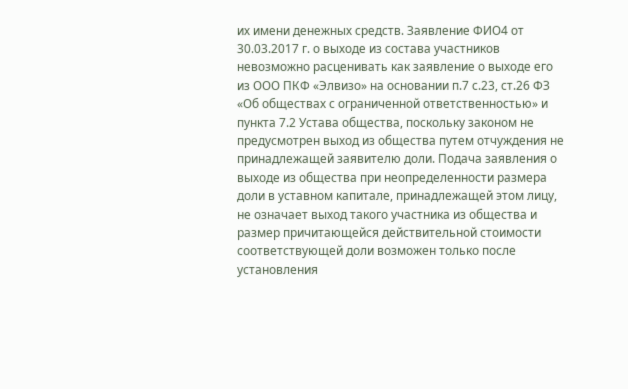их имени денежных средств. Заявление ФИО4 от 30.03.2017 г. о выходе из состава участников невозможно расценивать как заявление о выходе его из ООО ПКФ «Элвизо» на основании п.7 с.23, ст.26 ФЗ «Об обществах с ограниченной ответственностью» и пункта 7.2 Устава общества, поскольку законом не предусмотрен выход из общества путем отчуждения не принадлежащей заявителю доли. Подача заявления о выходе из общества при неопределенности размера доли в уставном капитале, принадлежащей этом лицу, не означает выход такого участника из общества и размер причитающейся действительной стоимости соответствующей доли возможен только после установления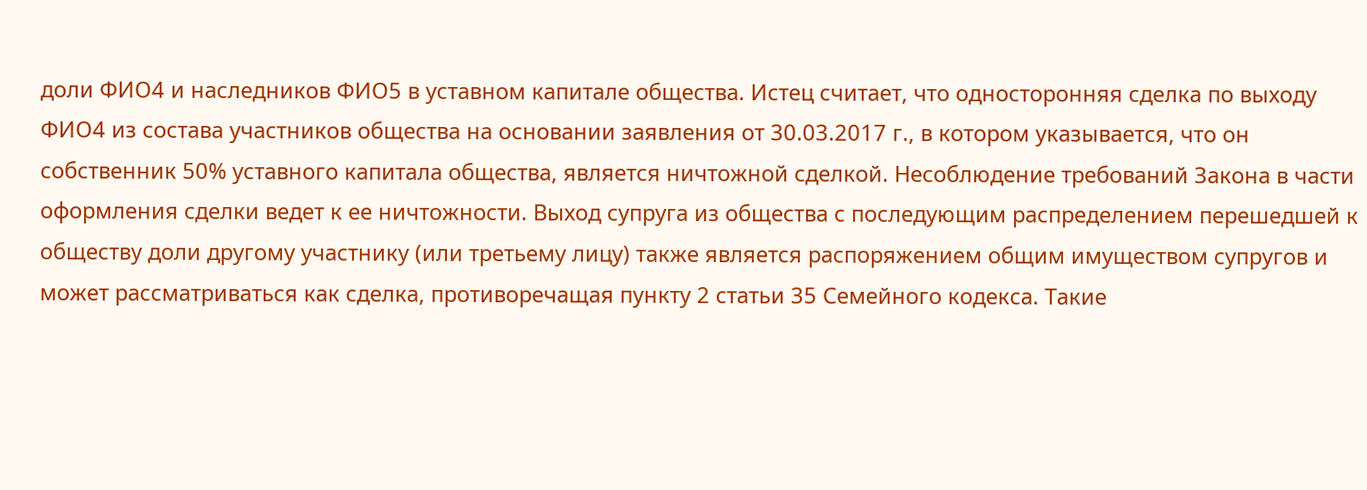доли ФИО4 и наследников ФИО5 в уставном капитале общества. Истец считает, что односторонняя сделка по выходу ФИО4 из состава участников общества на основании заявления от 30.03.2017 г., в котором указывается, что он собственник 50% уставного капитала общества, является ничтожной сделкой. Несоблюдение требований Закона в части оформления сделки ведет к ее ничтожности. Выход супруга из общества с последующим распределением перешедшей к обществу доли другому участнику (или третьему лицу) также является распоряжением общим имуществом супругов и может рассматриваться как сделка, противоречащая пункту 2 статьи 35 Семейного кодекса. Такие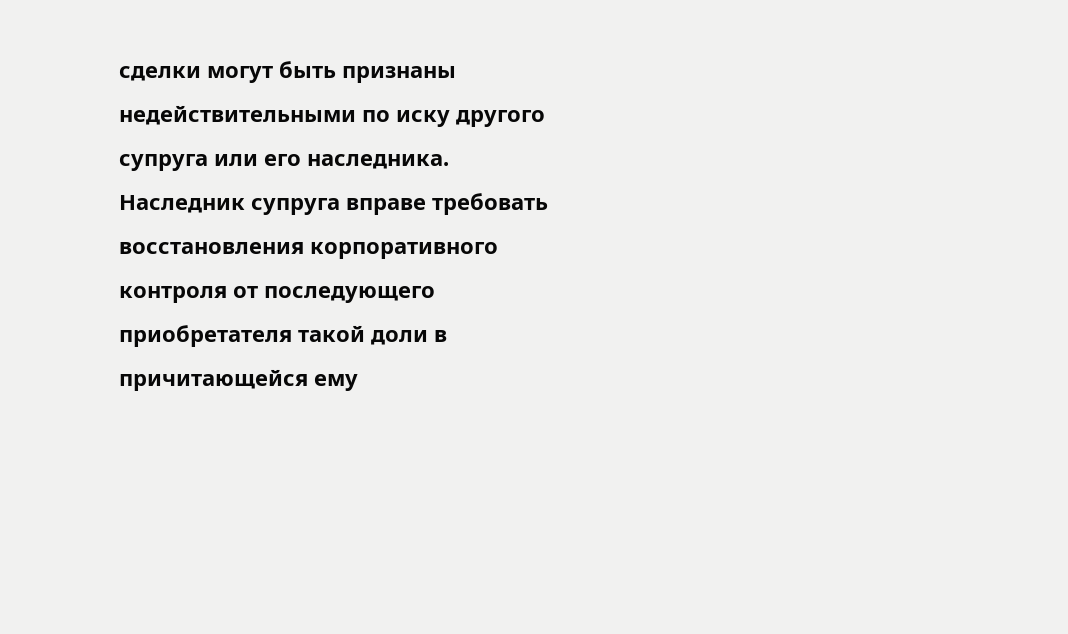сделки могут быть признаны недействительными по иску другого супруга или его наследника. Наследник супруга вправе требовать восстановления корпоративного контроля от последующего приобретателя такой доли в причитающейся ему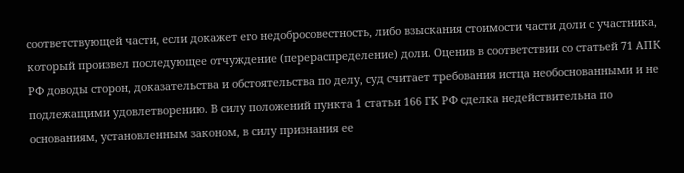соответствующей части, если докажет его недобросовестность, либо взыскания стоимости части доли с участника, который произвел последующее отчуждение (перераспределение) доли. Оценив в соответствии со статьей 71 АПК РФ доводы сторон, доказательства и обстоятельства по делу, суд считает требования истца необоснованными и не подлежащими удовлетворению. В силу положений пункта 1 статьи 166 ГК РФ сделка недействительна по основаниям, установленным законом, в силу признания ее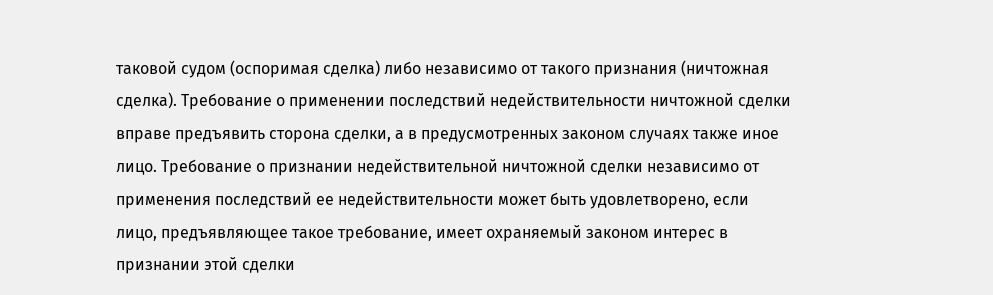таковой судом (оспоримая сделка) либо независимо от такого признания (ничтожная сделка). Требование о применении последствий недействительности ничтожной сделки вправе предъявить сторона сделки, а в предусмотренных законом случаях также иное лицо. Требование о признании недействительной ничтожной сделки независимо от применения последствий ее недействительности может быть удовлетворено, если лицо, предъявляющее такое требование, имеет охраняемый законом интерес в признании этой сделки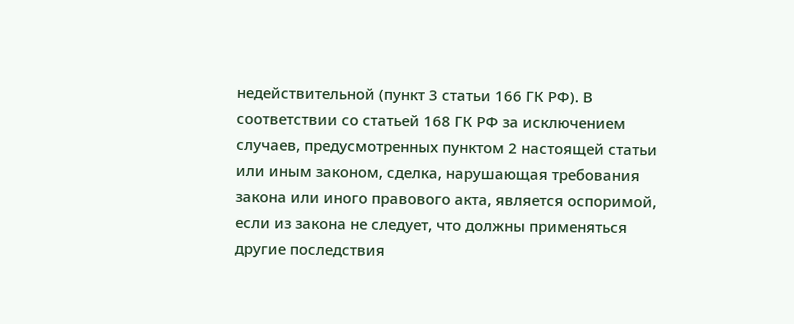недействительной (пункт 3 статьи 166 ГК РФ). В соответствии со статьей 168 ГК РФ за исключением случаев, предусмотренных пунктом 2 настоящей статьи или иным законом, сделка, нарушающая требования закона или иного правового акта, является оспоримой, если из закона не следует, что должны применяться другие последствия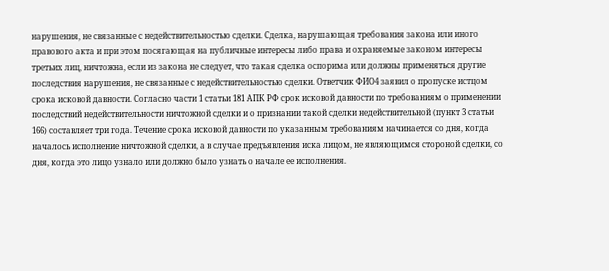нарушения, не связанные с недействительностью сделки. Сделка, нарушающая требования закона или иного правового акта и при этом посягающая на публичные интересы либо права и охраняемые законом интересы третьих лиц, ничтожна, если из закона не следует, что такая сделка оспорима или должны применяться другие последствия нарушения, не связанные с недействительностью сделки. Ответчик ФИО4 заявил о пропуске истцом срока исковой давности. Согласно части 1 статьи 181 АПК РФ срок исковой давности по требованиям о применении последствий недействительности ничтожной сделки и о признании такой сделки недействительной (пункт 3 статьи 166) составляет три года. Течение срока исковой давности по указанным требованиям начинается со дня, когда началось исполнение ничтожной сделки, а в случае предъявления иска лицом, не являющимся стороной сделки, со дня, когда это лицо узнало или должно было узнать о начале ее исполнения.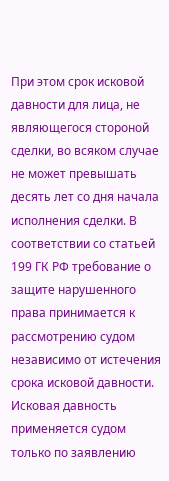При этом срок исковой давности для лица, не являющегося стороной сделки, во всяком случае не может превышать десять лет со дня начала исполнения сделки. В соответствии со статьей 199 ГК РФ требование о защите нарушенного права принимается к рассмотрению судом независимо от истечения срока исковой давности. Исковая давность применяется судом только по заявлению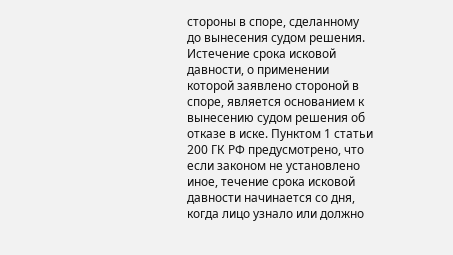стороны в споре, сделанному до вынесения судом решения. Истечение срока исковой давности, о применении которой заявлено стороной в споре, является основанием к вынесению судом решения об отказе в иске. Пунктом 1 статьи 200 ГК РФ предусмотрено, что если законом не установлено иное, течение срока исковой давности начинается со дня, когда лицо узнало или должно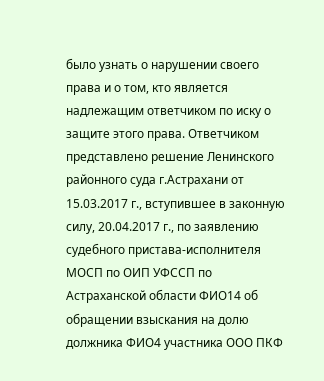было узнать о нарушении своего права и о том, кто является надлежащим ответчиком по иску о защите этого права. Ответчиком представлено решение Ленинского районного суда г.Астрахани от 15.03.2017 г., вступившее в законную силу, 20.04.2017 г., по заявлению судебного пристава-исполнителя МОСП по ОИП УФССП по Астраханской области ФИО14 об обращении взыскания на долю должника ФИО4 участника ООО ПКФ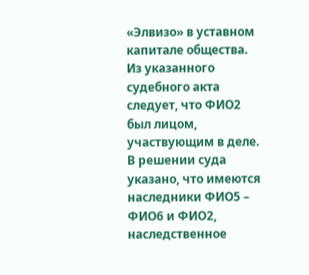«Элвизо» в уставном капитале общества. Из указанного судебного акта следует, что ФИО2 был лицом, участвующим в деле. В решении суда указано, что имеются наследники ФИО5 – ФИО6 и ФИО2, наследственное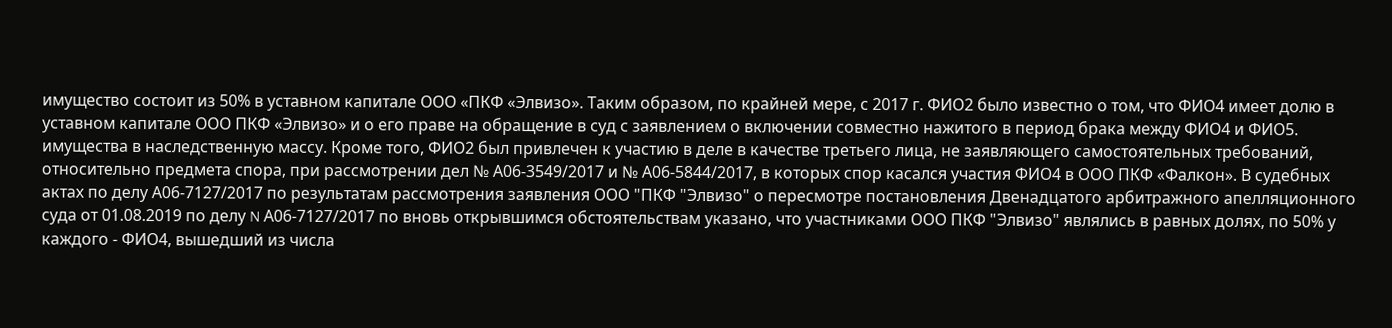имущество состоит из 50% в уставном капитале ООО «ПКФ «Элвизо». Таким образом, по крайней мере, с 2017 г. ФИО2 было известно о том, что ФИО4 имеет долю в уставном капитале ООО ПКФ «Элвизо» и о его праве на обращение в суд с заявлением о включении совместно нажитого в период брака между ФИО4 и ФИО5. имущества в наследственную массу. Кроме того, ФИО2 был привлечен к участию в деле в качестве третьего лица, не заявляющего самостоятельных требований, относительно предмета спора, при рассмотрении дел № А06-3549/2017 и № А06-5844/2017, в которых спор касался участия ФИО4 в ООО ПКФ «Фалкон». В судебных актах по делу А06-7127/2017 по результатам рассмотрения заявления ООО "ПКФ "Элвизо" о пересмотре постановления Двенадцатого арбитражного апелляционного суда от 01.08.2019 по делу N А06-7127/2017 по вновь открывшимся обстоятельствам указано, что участниками ООО ПКФ "Элвизо" являлись в равных долях, по 50% у каждого - ФИО4, вышедший из числа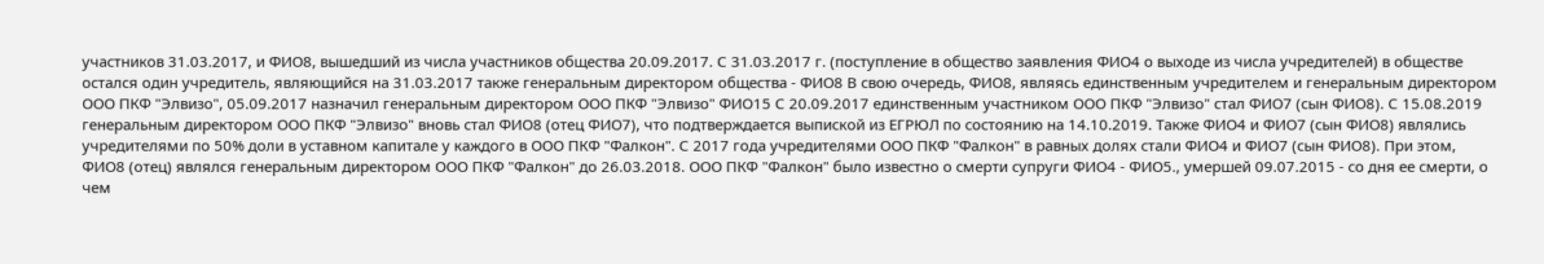участников 31.03.2017, и ФИО8, вышедший из числа участников общества 20.09.2017. С 31.03.2017 г. (поступление в общество заявления ФИО4 о выходе из числа учредителей) в обществе остался один учредитель, являющийся на 31.03.2017 также генеральным директором общества - ФИО8 В свою очередь, ФИО8, являясь единственным учредителем и генеральным директором ООО ПКФ "Элвизо", 05.09.2017 назначил генеральным директором ООО ПКФ "Элвизо" ФИО15 С 20.09.2017 единственным участником ООО ПКФ "Элвизо" стал ФИО7 (сын ФИО8). С 15.08.2019 генеральным директором ООО ПКФ "Элвизо" вновь стал ФИО8 (отец ФИО7), что подтверждается выпиской из ЕГРЮЛ по состоянию на 14.10.2019. Также ФИО4 и ФИО7 (сын ФИО8) являлись учредителями по 50% доли в уставном капитале у каждого в ООО ПКФ "Фалкон". С 2017 года учредителями ООО ПКФ "Фалкон" в равных долях стали ФИО4 и ФИО7 (сын ФИО8). При этом, ФИО8 (отец) являлся генеральным директором ООО ПКФ "Фалкон" до 26.03.2018. ООО ПКФ "Фалкон" было известно о смерти супруги ФИО4 - ФИО5., умершей 09.07.2015 - со дня ее смерти, о чем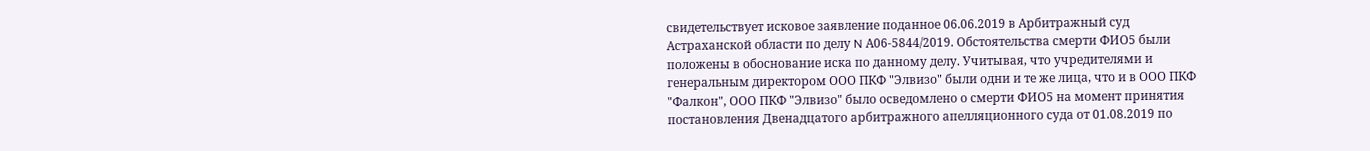свидетельствует исковое заявление поданное 06.06.2019 в Арбитражный суд Астраханской области по делу N А06-5844/2019. Обстоятельства смерти ФИО5 были положены в обоснование иска по данному делу. Учитывая, что учредителями и генеральным директором ООО ПКФ "Элвизо" были одни и те же лица, что и в ООО ПКФ "Фалкон", ООО ПКФ "Элвизо" было осведомлено о смерти ФИО5 на момент принятия постановления Двенадцатого арбитражного апелляционного суда от 01.08.2019 по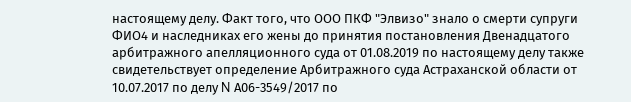настоящему делу. Факт того, что ООО ПКФ "Элвизо" знало о смерти супруги ФИО4 и наследниках его жены до принятия постановления Двенадцатого арбитражного апелляционного суда от 01.08.2019 по настоящему делу также свидетельствует определение Арбитражного суда Астраханской области от 10.07.2017 по делу N А06-3549/2017 по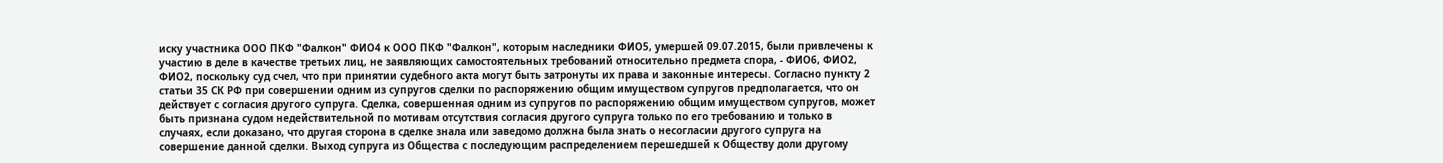иску участника ООО ПКФ "Фалкон" ФИО4 к ООО ПКФ "Фалкон", которым наследники ФИО5, умершей 09.07.2015, были привлечены к участию в деле в качестве третьих лиц, не заявляющих самостоятельных требований относительно предмета спора, - ФИО6, ФИО2, ФИО2, поскольку суд счел, что при принятии судебного акта могут быть затронуты их права и законные интересы. Согласно пункту 2 статьи 35 СК РФ при совершении одним из супругов сделки по распоряжению общим имуществом супругов предполагается, что он действует с согласия другого супруга. Сделка, совершенная одним из супругов по распоряжению общим имуществом супругов, может быть признана судом недействительной по мотивам отсутствия согласия другого супруга только по его требованию и только в случаях, если доказано, что другая сторона в сделке знала или заведомо должна была знать о несогласии другого супруга на совершение данной сделки. Выход супруга из Общества с последующим распределением перешедшей к Обществу доли другому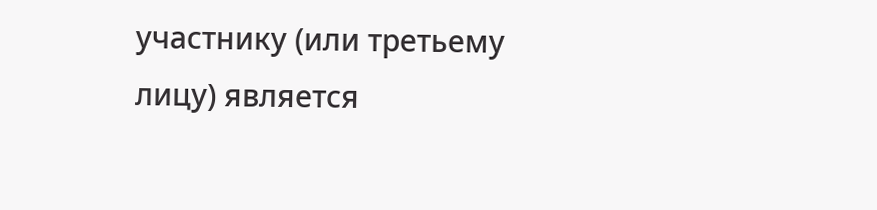участнику (или третьему лицу) является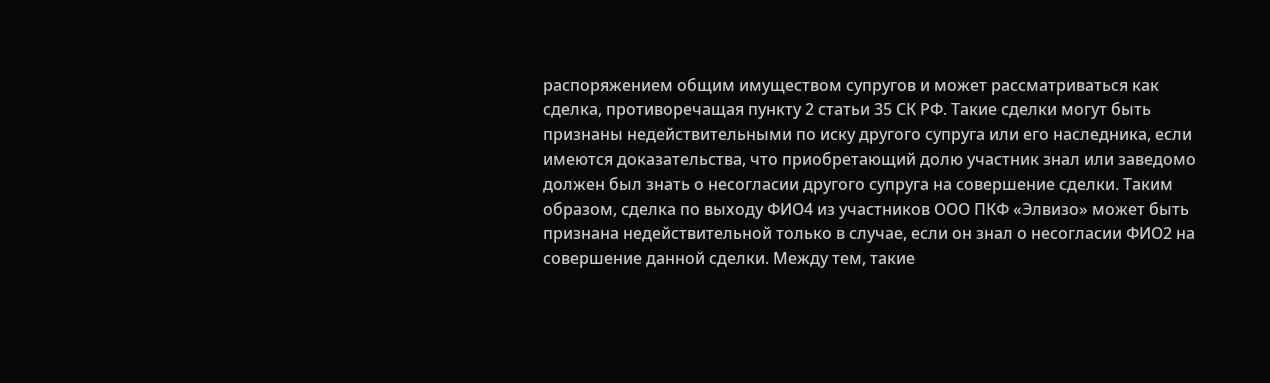распоряжением общим имуществом супругов и может рассматриваться как сделка, противоречащая пункту 2 статьи 35 СК РФ. Такие сделки могут быть признаны недействительными по иску другого супруга или его наследника, если имеются доказательства, что приобретающий долю участник знал или заведомо должен был знать о несогласии другого супруга на совершение сделки. Таким образом, сделка по выходу ФИО4 из участников ООО ПКФ «Элвизо» может быть признана недействительной только в случае, если он знал о несогласии ФИО2 на совершение данной сделки. Между тем, такие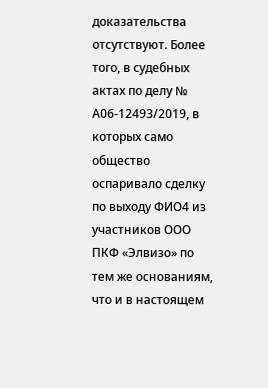доказательства отсутствуют. Более того, в судебных актах по делу № А06-12493/2019, в которых само общество оспаривало сделку по выходу ФИО4 из участников ООО ПКФ «Элвизо» по тем же основаниям, что и в настоящем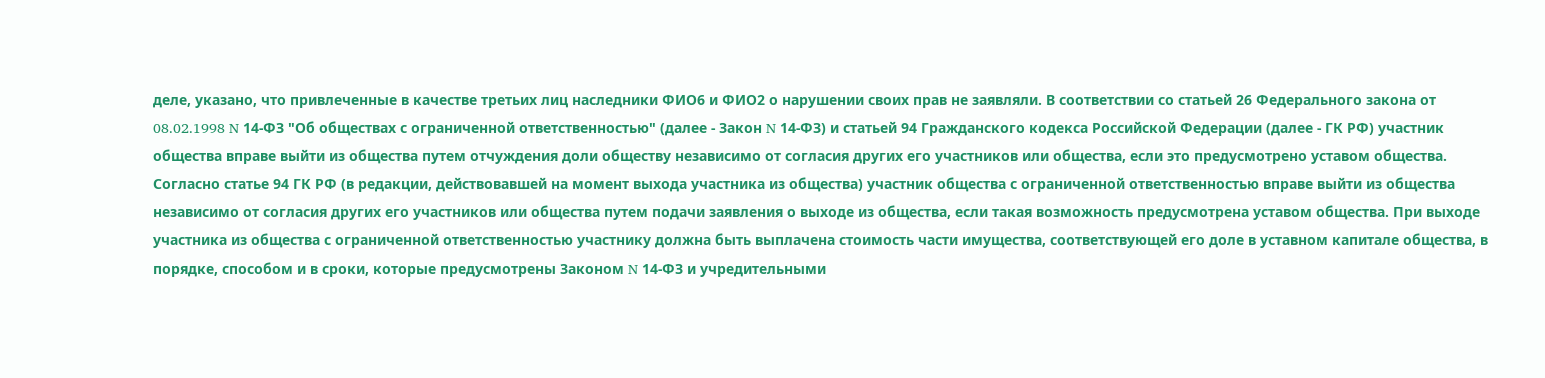деле, указано, что привлеченные в качестве третьих лиц наследники ФИО6 и ФИО2 о нарушении своих прав не заявляли. В соответствии со статьей 26 Федерального закона от 08.02.1998 N 14-ФЗ "Об обществах с ограниченной ответственностью" (далее - Закон N 14-ФЗ) и статьей 94 Гражданского кодекса Российской Федерации (далее - ГК РФ) участник общества вправе выйти из общества путем отчуждения доли обществу независимо от согласия других его участников или общества, если это предусмотрено уставом общества. Согласно статье 94 ГК РФ (в редакции, действовавшей на момент выхода участника из общества) участник общества с ограниченной ответственностью вправе выйти из общества независимо от согласия других его участников или общества путем подачи заявления о выходе из общества, если такая возможность предусмотрена уставом общества. При выходе участника из общества с ограниченной ответственностью участнику должна быть выплачена стоимость части имущества, соответствующей его доле в уставном капитале общества, в порядке, способом и в сроки, которые предусмотрены Законом N 14-ФЗ и учредительными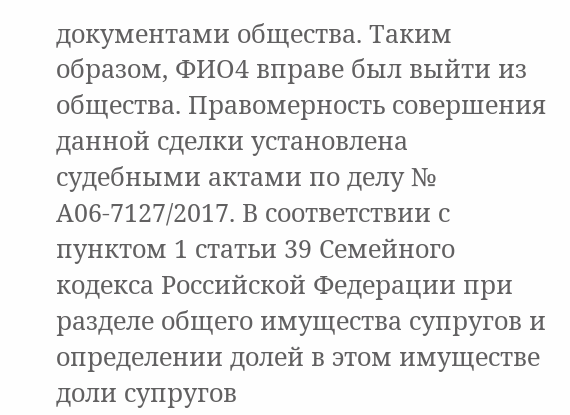документами общества. Таким образом, ФИО4 вправе был выйти из общества. Правомерность совершения данной сделки установлена судебными актами по делу № А06-7127/2017. В соответствии с пунктом 1 статьи 39 Семейного кодекса Российской Федерации при разделе общего имущества супругов и определении долей в этом имуществе доли супругов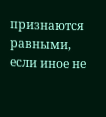признаются равными, если иное не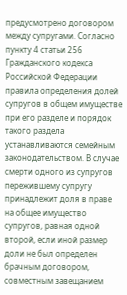предусмотрено договором между супругами. Согласно пункту 4 статьи 256 Гражданского кодекса Российской Федерации правила определения долей супругов в общем имуществе при его разделе и порядок такого раздела устанавливаются семейным законодательством. В случае смерти одного из супругов пережившему супругу принадлежит доля в праве на общее имущество супругов, равная одной второй, если иной размер доли не был определен брачным договором, совместным завещанием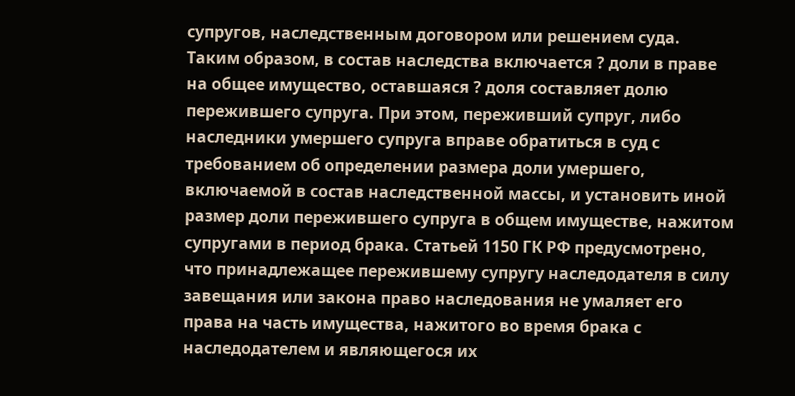супругов, наследственным договором или решением суда. Таким образом, в состав наследства включается ? доли в праве на общее имущество, оставшаяся ? доля составляет долю пережившего супруга. При этом, переживший супруг, либо наследники умершего супруга вправе обратиться в суд с требованием об определении размера доли умершего, включаемой в состав наследственной массы, и установить иной размер доли пережившего супруга в общем имуществе, нажитом супругами в период брака. Статьей 1150 ГК РФ предусмотрено, что принадлежащее пережившему супругу наследодателя в силу завещания или закона право наследования не умаляет его права на часть имущества, нажитого во время брака с наследодателем и являющегося их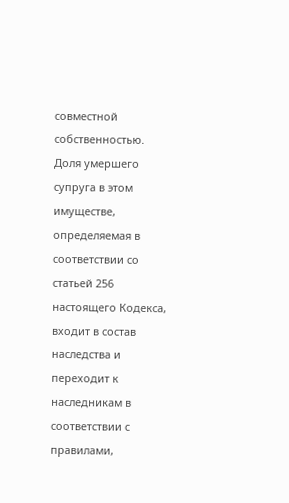совместной собственностью. Доля умершего супруга в этом имуществе, определяемая в соответствии со статьей 256 настоящего Кодекса, входит в состав наследства и переходит к наследникам в соответствии с правилами,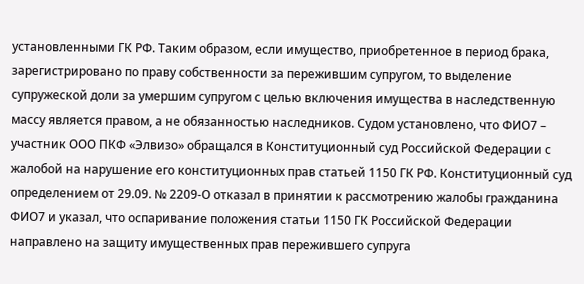установленными ГК РФ. Таким образом, если имущество, приобретенное в период брака, зарегистрировано по праву собственности за пережившим супругом, то выделение супружеской доли за умершим супругом с целью включения имущества в наследственную массу является правом, а не обязанностью наследников. Судом установлено, что ФИО7 – участник ООО ПКФ «Элвизо» обращался в Конституционный суд Российской Федерации с жалобой на нарушение его конституционных прав статьей 1150 ГК РФ. Конституционный суд определением от 29.09. № 2209-О отказал в принятии к рассмотрению жалобы гражданина ФИО7 и указал, что оспаривание положения статьи 1150 ГК Российской Федерации направлено на защиту имущественных прав пережившего супруга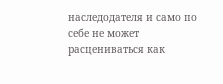наследодателя и само по себе не может расцениваться как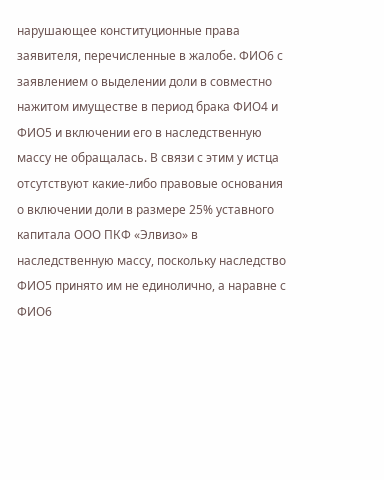нарушающее конституционные права заявителя, перечисленные в жалобе. ФИО6 с заявлением о выделении доли в совместно нажитом имуществе в период брака ФИО4 и ФИО5 и включении его в наследственную массу не обращалась. В связи с этим у истца отсутствуют какие-либо правовые основания о включении доли в размере 25% уставного капитала ООО ПКФ «Элвизо» в наследственную массу, поскольку наследство ФИО5 принято им не единолично, а наравне с ФИО6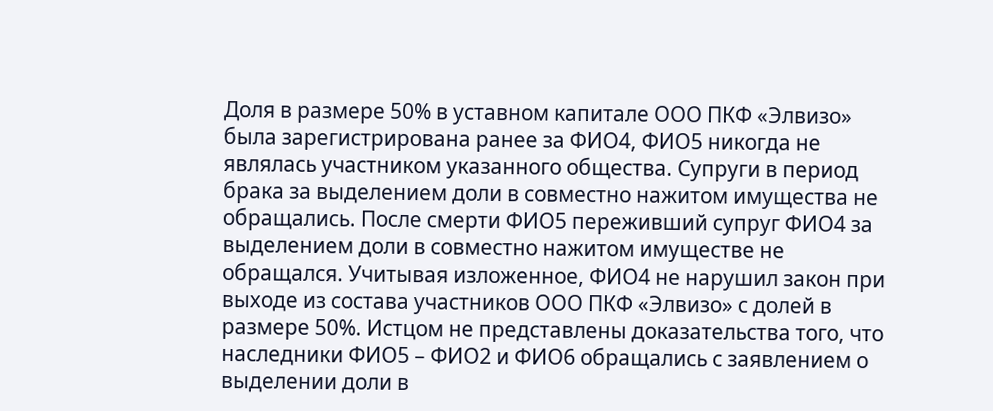Доля в размере 50% в уставном капитале ООО ПКФ «Элвизо» была зарегистрирована ранее за ФИО4, ФИО5 никогда не являлась участником указанного общества. Супруги в период брака за выделением доли в совместно нажитом имущества не обращались. После смерти ФИО5 переживший супруг ФИО4 за выделением доли в совместно нажитом имуществе не обращался. Учитывая изложенное, ФИО4 не нарушил закон при выходе из состава участников ООО ПКФ «Элвизо» с долей в размере 50%. Истцом не представлены доказательства того, что наследники ФИО5 – ФИО2 и ФИО6 обращались с заявлением о выделении доли в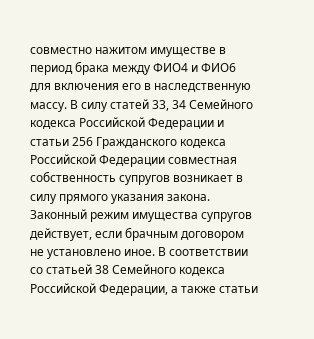совместно нажитом имуществе в период брака между ФИО4 и ФИО6 для включения его в наследственную массу. В силу статей 33, 34 Семейного кодекса Российской Федерации и статьи 256 Гражданского кодекса Российской Федерации совместная собственность супругов возникает в силу прямого указания закона. Законный режим имущества супругов действует, если брачным договором не установлено иное. В соответствии со статьей 38 Семейного кодекса Российской Федерации, а также статьи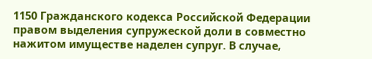1150 Гражданского кодекса Российской Федерации правом выделения супружеской доли в совместно нажитом имуществе наделен супруг. В случае,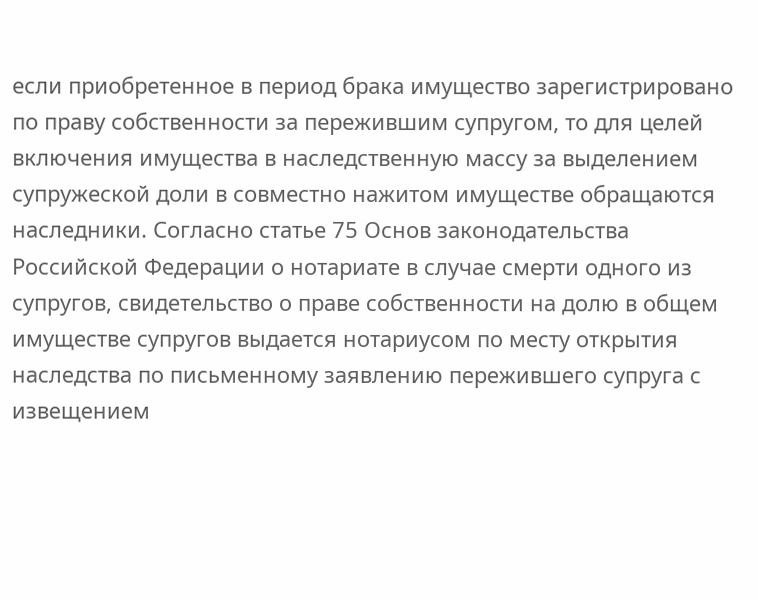если приобретенное в период брака имущество зарегистрировано по праву собственности за пережившим супругом, то для целей включения имущества в наследственную массу за выделением супружеской доли в совместно нажитом имуществе обращаются наследники. Согласно статье 75 Основ законодательства Российской Федерации о нотариате в случае смерти одного из супругов, свидетельство о праве собственности на долю в общем имуществе супругов выдается нотариусом по месту открытия наследства по письменному заявлению пережившего супруга с извещением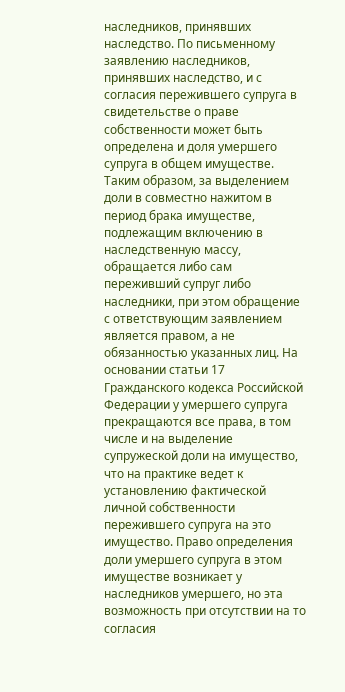наследников, принявших наследство. По письменному заявлению наследников, принявших наследство, и с согласия пережившего супруга в свидетельстве о праве собственности может быть определена и доля умершего супруга в общем имуществе. Таким образом, за выделением доли в совместно нажитом в период брака имуществе, подлежащим включению в наследственную массу, обращается либо сам переживший супруг либо наследники, при этом обращение с ответствующим заявлением является правом, а не обязанностью указанных лиц. На основании статьи 17 Гражданского кодекса Российской Федерации у умершего супруга прекращаются все права, в том числе и на выделение супружеской доли на имущество, что на практике ведет к установлению фактической личной собственности пережившего супруга на это имущество. Право определения доли умершего супруга в этом имуществе возникает у наследников умершего, но эта возможность при отсутствии на то согласия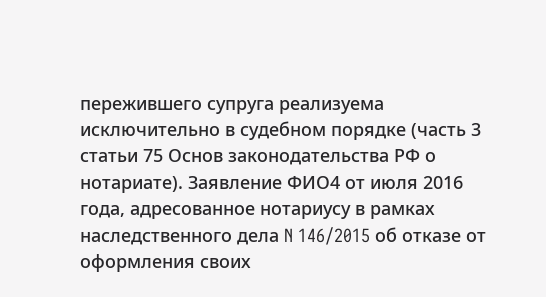пережившего супруга реализуема исключительно в судебном порядке (часть 3 статьи 75 Основ законодательства РФ о нотариате). Заявление ФИО4 от июля 2016 года, адресованное нотариусу в рамках наследственного дела N 146/2015 об отказе от оформления своих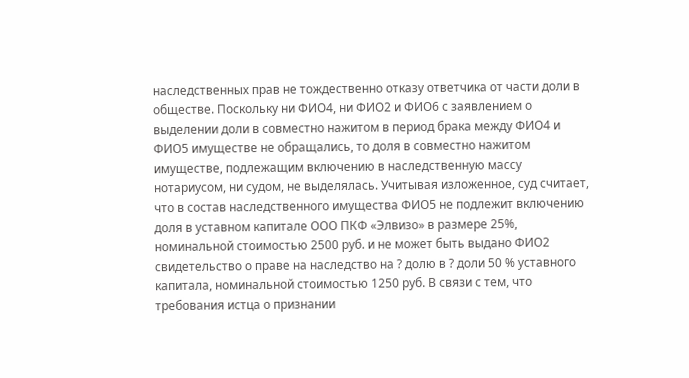наследственных прав не тождественно отказу ответчика от части доли в обществе. Поскольку ни ФИО4, ни ФИО2 и ФИО6 с заявлением о выделении доли в совместно нажитом в период брака между ФИО4 и ФИО5 имуществе не обращались, то доля в совместно нажитом имуществе, подлежащим включению в наследственную массу нотариусом, ни судом, не выделялась. Учитывая изложенное, суд считает, что в состав наследственного имущества ФИО5 не подлежит включению доля в уставном капитале ООО ПКФ «Элвизо» в размере 25%, номинальной стоимостью 2500 руб. и не может быть выдано ФИО2 свидетельство о праве на наследство на ? долю в ? доли 50 % уставного капитала, номинальной стоимостью 1250 руб. В связи с тем, что требования истца о признании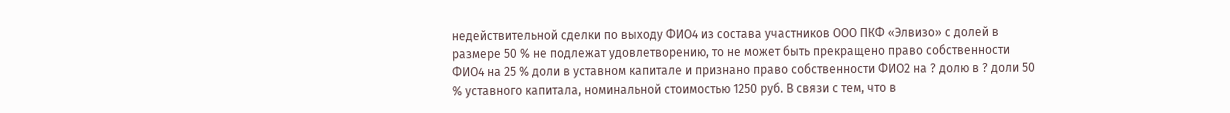недействительной сделки по выходу ФИО4 из состава участников ООО ПКФ «Элвизо» с долей в размере 50 % не подлежат удовлетворению, то не может быть прекращено право собственности ФИО4 на 25 % доли в уставном капитале и признано право собственности ФИО2 на ? долю в ? доли 50 % уставного капитала, номинальной стоимостью 1250 руб. В связи с тем, что в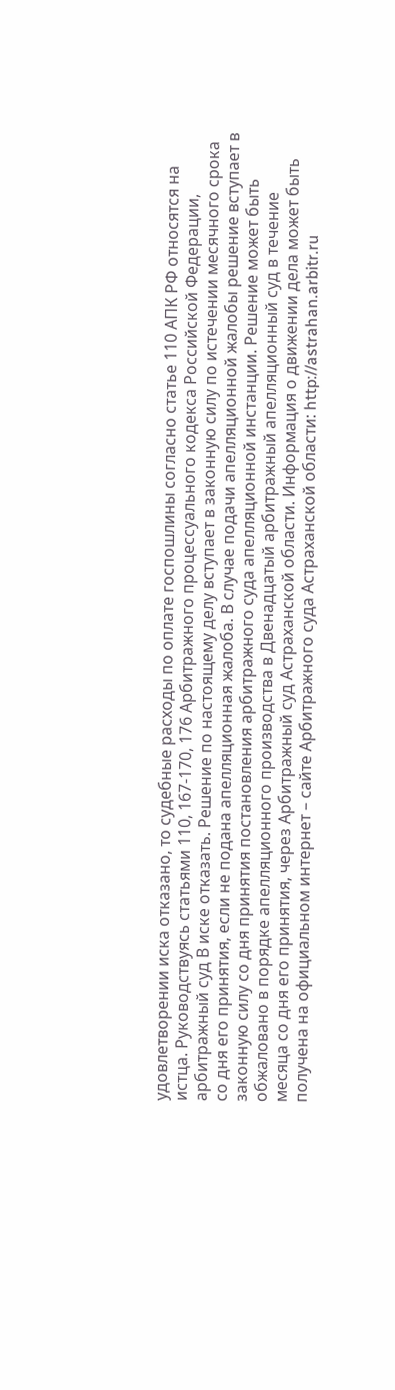удовлетворении иска отказано, то судебные расходы по оплате госпошлины согласно статье 110 АПК РФ относятся на истца. Руководствуясь статьями 110, 167-170, 176 Арбитражного процессуального кодекса Российской Федерации, арбитражный суд В иске отказать. Решение по настоящему делу вступает в законную силу по истечении месячного срока со дня его принятия, если не подана апелляционная жалоба. В случае подачи апелляционной жалобы решение вступает в законную силу со дня принятия постановления арбитражного суда апелляционной инстанции. Решение может быть обжаловано в порядке апелляционного производства в Двенадцатый арбитражный апелляционный суд в течение месяца со дня его принятия, через Арбитражный суд Астраханской области. Информация о движении дела может быть получена на официальном интернет – сайте Арбитражного суда Астраханской области: http://astrahan.arbitr.ru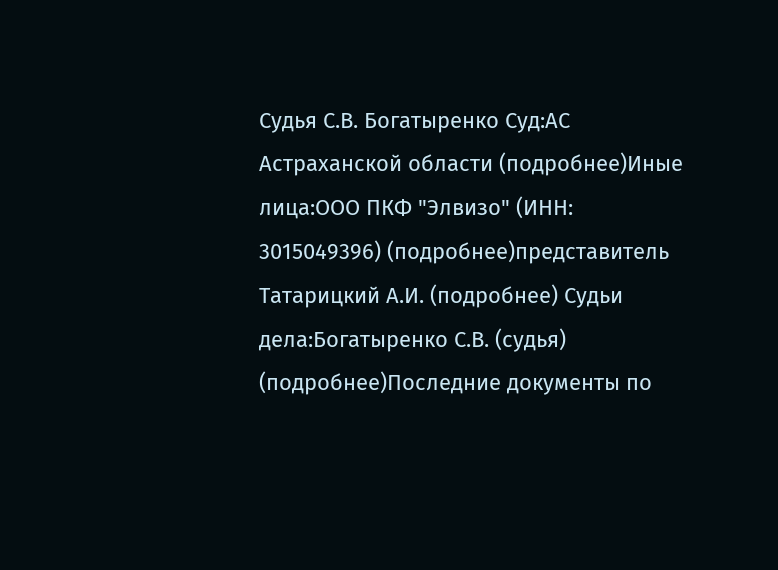Судья С.В. Богатыренко Суд:АС Астраханской области (подробнее)Иные лица:ООО ПКФ "Элвизо" (ИНН: 3015049396) (подробнее)представитель Татарицкий А.И. (подробнее) Судьи дела:Богатыренко С.В. (судья) (подробнее)Последние документы по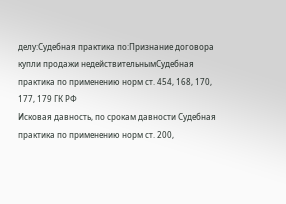делу:Судебная практика по:Признание договора купли продажи недействительнымСудебная практика по применению норм ст. 454, 168, 170, 177, 179 ГК РФ
Исковая давность, по срокам давности Судебная практика по применению норм ст. 200,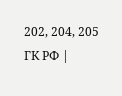202, 204, 205 ГК РФ |